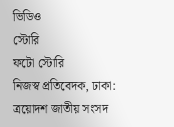ভিডিও
স্টোরি
ফটো স্টোরি
নিজস্ব প্রতিবেদক, ঢাকা: ত্রয়োদশ জাতীয় সংসদ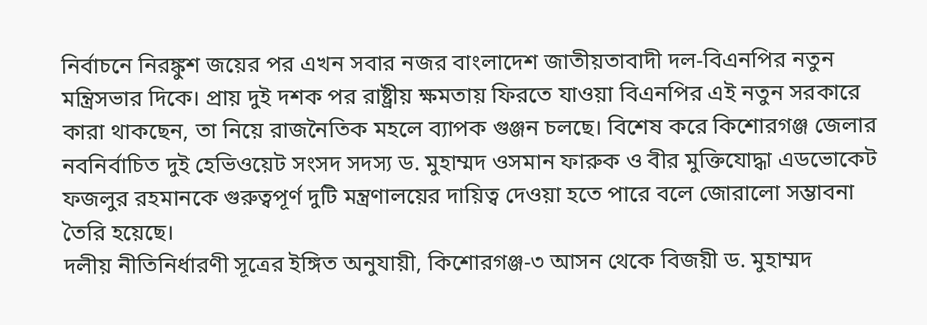নির্বাচনে নিরঙ্কুশ জয়ের পর এখন সবার নজর বাংলাদেশ জাতীয়তাবাদী দল-বিএনপির নতুন মন্ত্রিসভার দিকে। প্রায় দুই দশক পর রাষ্ট্রীয় ক্ষমতায় ফিরতে যাওয়া বিএনপির এই নতুন সরকারে কারা থাকছেন, তা নিয়ে রাজনৈতিক মহলে ব্যাপক গুঞ্জন চলছে। বিশেষ করে কিশোরগঞ্জ জেলার নবনির্বাচিত দুই হেভিওয়েট সংসদ সদস্য ড. মুহাম্মদ ওসমান ফারুক ও বীর মুক্তিযোদ্ধা এডভোকেট ফজলুর রহমানকে গুরুত্বপূর্ণ দুটি মন্ত্রণালয়ের দায়িত্ব দেওয়া হতে পারে বলে জোরালো সম্ভাবনা তৈরি হয়েছে।
দলীয় নীতিনির্ধারণী সূত্রের ইঙ্গিত অনুযায়ী, কিশোরগঞ্জ-৩ আসন থেকে বিজয়ী ড. মুহাম্মদ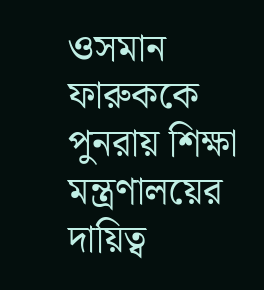ওসমান ফারুককে পুনরায় শিক্ষা মন্ত্রণালয়ের দায়িত্ব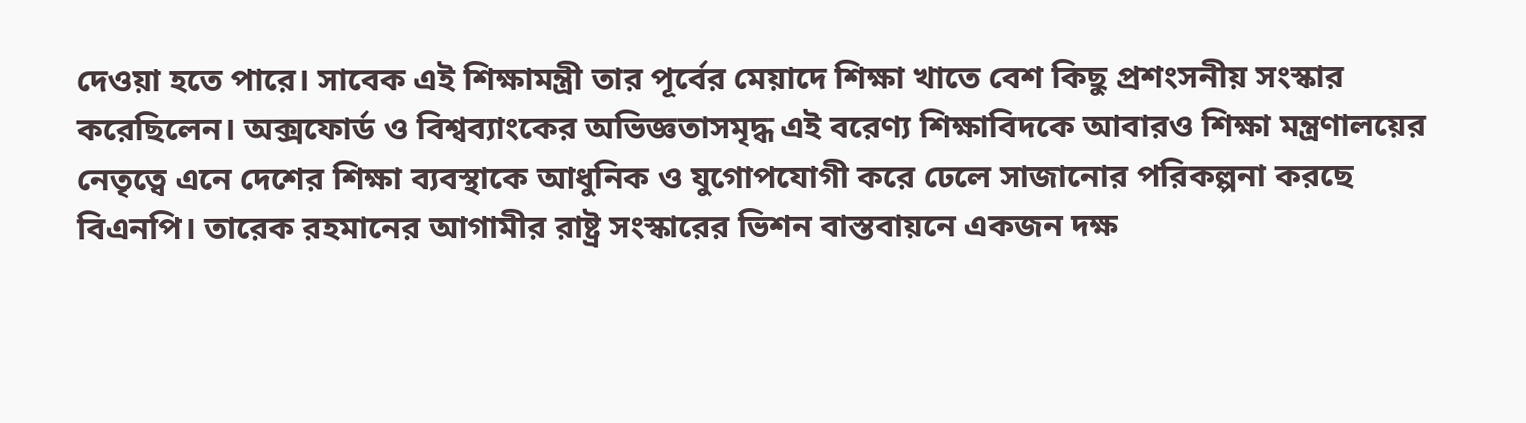দেওয়া হতে পারে। সাবেক এই শিক্ষামন্ত্রী তার পূর্বের মেয়াদে শিক্ষা খাতে বেশ কিছু প্রশংসনীয় সংস্কার করেছিলেন। অক্সফোর্ড ও বিশ্বব্যাংকের অভিজ্ঞতাসমৃদ্ধ এই বরেণ্য শিক্ষাবিদকে আবারও শিক্ষা মন্ত্রণালয়ের নেতৃত্বে এনে দেশের শিক্ষা ব্যবস্থাকে আধুনিক ও যুগোপযোগী করে ঢেলে সাজানোর পরিকল্পনা করছে বিএনপি। তারেক রহমানের আগামীর রাষ্ট্র সংস্কারের ভিশন বাস্তবায়নে একজন দক্ষ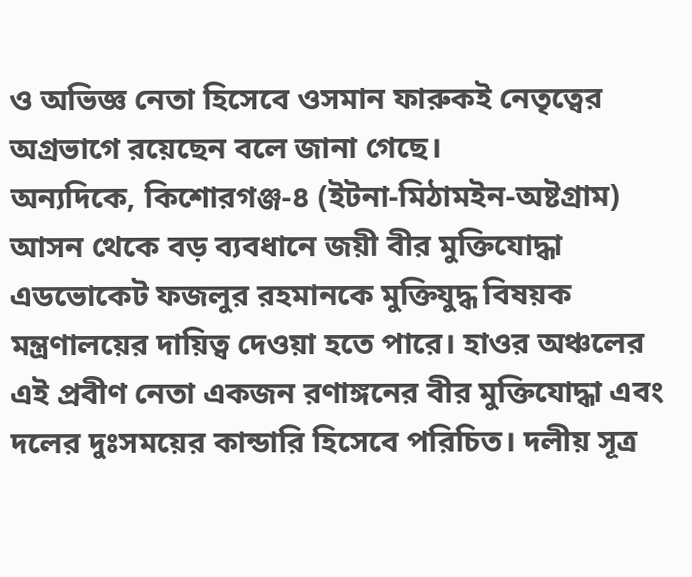ও অভিজ্ঞ নেতা হিসেবে ওসমান ফারুকই নেতৃত্বের অগ্রভাগে রয়েছেন বলে জানা গেছে।
অন্যদিকে, কিশোরগঞ্জ-৪ (ইটনা-মিঠামইন-অষ্টগ্রাম) আসন থেকে বড় ব্যবধানে জয়ী বীর মুক্তিযোদ্ধা এডভোকেট ফজলুর রহমানকে মুক্তিযুদ্ধ বিষয়ক মন্ত্রণালয়ের দায়িত্ব দেওয়া হতে পারে। হাওর অঞ্চলের এই প্রবীণ নেতা একজন রণাঙ্গনের বীর মুক্তিযোদ্ধা এবং দলের দুঃসময়ের কান্ডারি হিসেবে পরিচিত। দলীয় সূত্র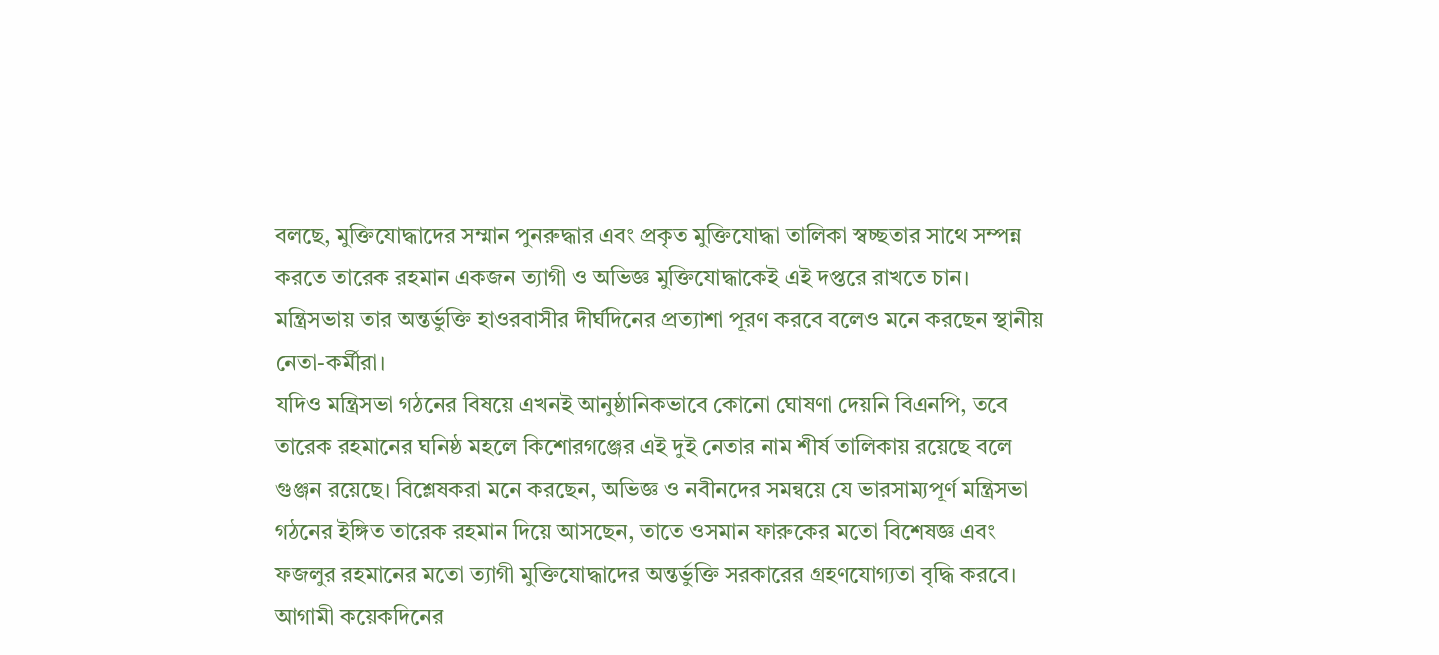বলছে, মুক্তিযোদ্ধাদের সম্মান পুনরুদ্ধার এবং প্রকৃত মুক্তিযোদ্ধা তালিকা স্বচ্ছতার সাথে সম্পন্ন করতে তারেক রহমান একজন ত্যাগী ও অভিজ্ঞ মুক্তিযোদ্ধাকেই এই দপ্তরে রাখতে চান। মন্ত্রিসভায় তার অন্তর্ভুক্তি হাওরবাসীর দীর্ঘদিনের প্রত্যাশা পূরণ করবে বলেও মনে করছেন স্থানীয় নেতা-কর্মীরা।
যদিও মন্ত্রিসভা গঠনের বিষয়ে এখনই আনুষ্ঠানিকভাবে কোনো ঘোষণা দেয়নি বিএনপি, তবে তারেক রহমানের ঘনিষ্ঠ মহলে কিশোরগঞ্জের এই দুই নেতার নাম শীর্ষ তালিকায় রয়েছে বলে গুঞ্জন রয়েছে। বিশ্লেষকরা মনে করছেন, অভিজ্ঞ ও নবীনদের সমন্বয়ে যে ভারসাম্যপূর্ণ মন্ত্রিসভা গঠনের ইঙ্গিত তারেক রহমান দিয়ে আসছেন, তাতে ওসমান ফারুকের মতো বিশেষজ্ঞ এবং ফজলুর রহমানের মতো ত্যাগী মুক্তিযোদ্ধাদের অন্তর্ভুক্তি সরকারের গ্রহণযোগ্যতা বৃদ্ধি করবে। আগামী কয়েকদিনের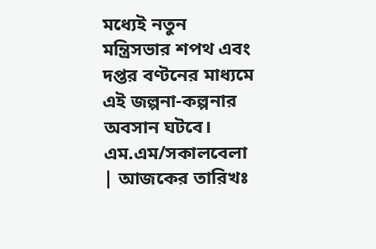মধ্যেই নতুন মন্ত্রিসভার শপথ এবং দপ্তর বণ্টনের মাধ্যমে এই জল্পনা-কল্পনার অবসান ঘটবে।
এম.এম/সকালবেলা
| আজকের তারিখঃ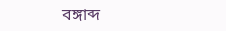বঙ্গাব্দ